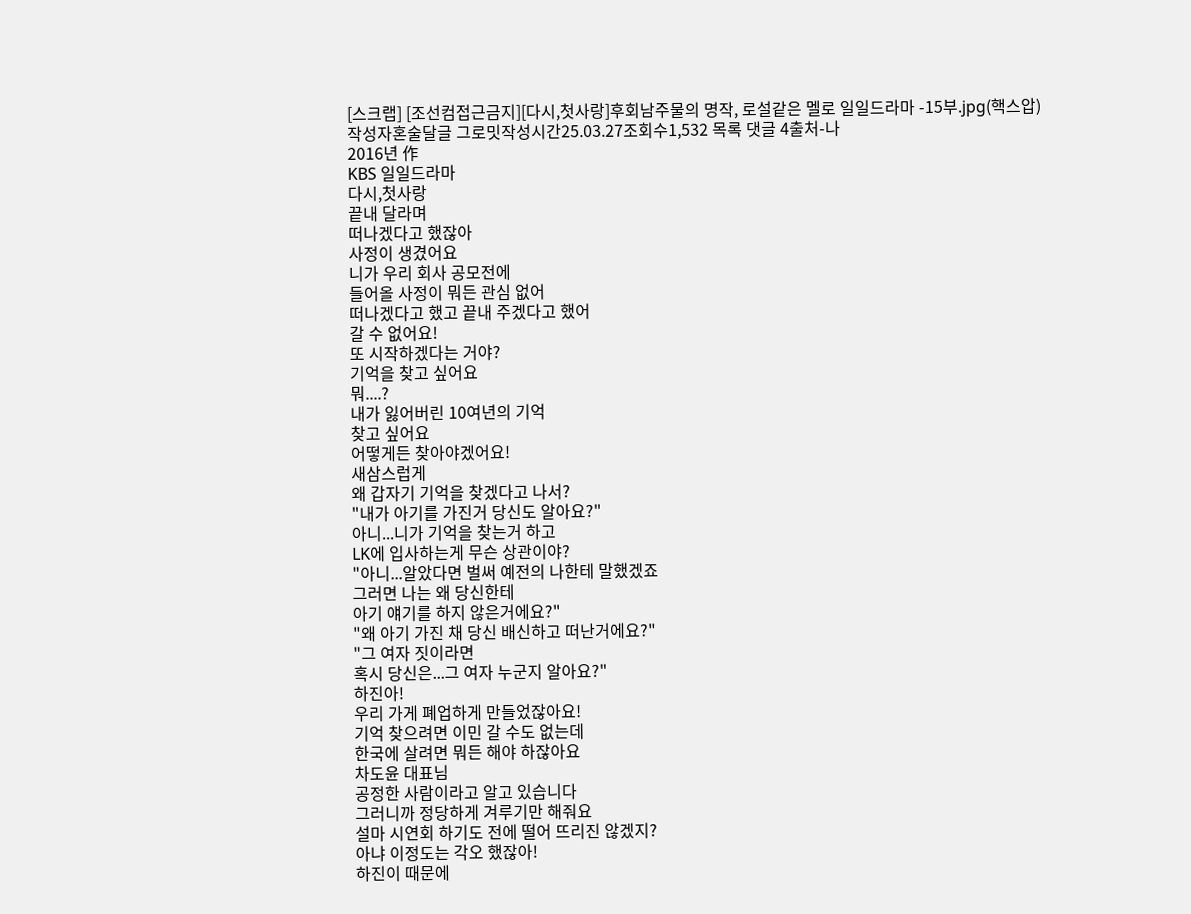[스크랩] [조선컴접근금지][다시,첫사랑]후회남주물의 명작, 로설같은 멜로 일일드라마 -15부.jpg(핵스압)
작성자혼술달글 그로밋작성시간25.03.27조회수1,532 목록 댓글 4출처-나
2016년 作
KBS 일일드라마
다시,첫사랑
끝내 달라며
떠나겠다고 했잖아
사정이 생겼어요
니가 우리 회사 공모전에
들어올 사정이 뭐든 관심 없어
떠나겠다고 했고 끝내 주겠다고 했어
갈 수 없어요!
또 시작하겠다는 거야?
기억을 찾고 싶어요
뭐....?
내가 잃어버린 10여년의 기억
찾고 싶어요
어떻게든 찾아야겠어요!
새삼스럽게
왜 갑자기 기억을 찾겠다고 나서?
"내가 아기를 가진거 당신도 알아요?"
아니...니가 기억을 찾는거 하고
LK에 입사하는게 무슨 상관이야?
"아니...알았다면 벌써 예전의 나한테 말했겠죠
그러면 나는 왜 당신한테
아기 얘기를 하지 않은거에요?"
"왜 아기 가진 채 당신 배신하고 떠난거에요?"
"그 여자 짓이라면
혹시 당신은...그 여자 누군지 알아요?"
하진아!
우리 가게 폐업하게 만들었잖아요!
기억 찾으려면 이민 갈 수도 없는데
한국에 살려면 뭐든 해야 하잖아요
차도윤 대표님
공정한 사람이라고 알고 있습니다
그러니까 정당하게 겨루기만 해줘요
설마 시연회 하기도 전에 떨어 뜨리진 않겠지?
아냐 이정도는 각오 했잖아!
하진이 때문에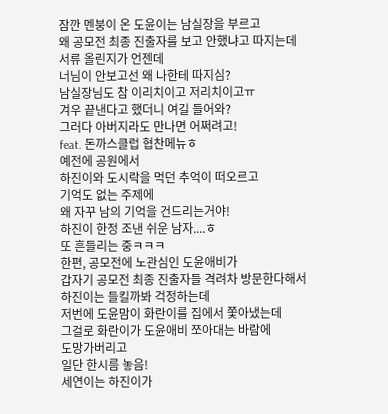잠깐 멘붕이 온 도윤이는 남실장을 부르고
왜 공모전 최종 진출자를 보고 안했냐고 따지는데
서류 올린지가 언젠데
너님이 안보고선 왜 나한테 따지심?
남실장님도 참 이리치이고 저리치이고ㅠ
겨우 끝낸다고 했더니 여길 들어와?
그러다 아버지라도 만나면 어쩌려고!
feat. 돈까스클럽 협찬메뉴ㅎ
예전에 공원에서
하진이와 도시락을 먹던 추억이 떠오르고
기억도 없는 주제에
왜 자꾸 남의 기억을 건드리는거야!
하진이 한정 조낸 쉬운 남자....ㅎ
또 흔들리는 중ㅋㅋㅋ
한편, 공모전에 노관심인 도윤애비가
갑자기 공모전 최종 진출자들 격려차 방문한다해서
하진이는 들킬까봐 걱정하는데
저번에 도윤맘이 화란이를 집에서 쫓아냈는데
그걸로 화란이가 도윤애비 쪼아대는 바람에
도망가버리고
일단 한시름 놓음!
세연이는 하진이가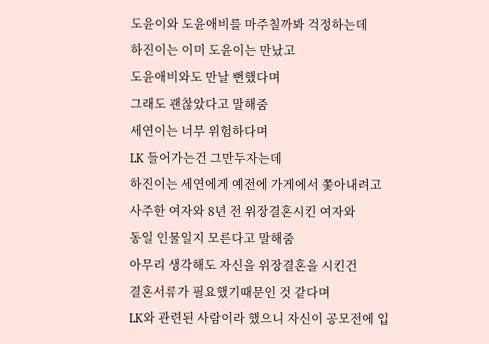도윤이와 도윤애비를 마주칠까봐 걱정하는데
하진이는 이미 도윤이는 만났고
도윤애비와도 만날 뻔했다며
그래도 괜찮았다고 말해줌
세연이는 너무 위험하다며
LK 들어가는건 그만두자는데
하진이는 세연에게 예전에 가게에서 쫓아내려고
사주한 여자와 8년 전 위장결혼시킨 여자와
동일 인물일지 모른다고 말해줌
아무리 생각해도 자신을 위장결혼을 시킨건
결혼서류가 필요했기때문인 것 같다며
LK와 관련된 사람이라 했으니 자신이 공모전에 입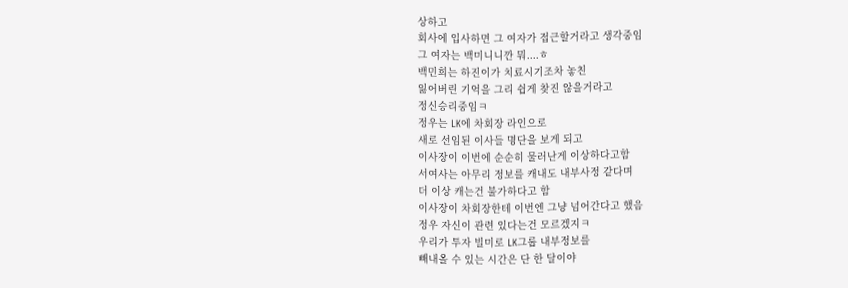상하고
회사에 입사하면 그 여자가 접근할거라고 생각중임
그 여자는 백미니니깐 뭐....ㅎ
백민희는 하진이가 치료시기조차 놓친
잃어버린 기억을 그리 쉽게 찾진 않을거라고
정신승리중임ㅋ
정우는 LK에 차회장 라인으로
새로 선임된 이사들 명단을 보게 되고
이사장이 이번에 순순히 물러난게 이상하다고함
서여사는 아무리 정보를 캐내도 내부사정 같다며
더 이상 캐는건 불가하다고 함
이사장이 차회장한테 이번엔 그냥 넘어간다고 했음
정우 자신이 관련 있다는건 모르겠지ㅋ
우리가 투자 빌미로 LK그룹 내부정보를
빼내올 수 있는 시간은 단 한 달이야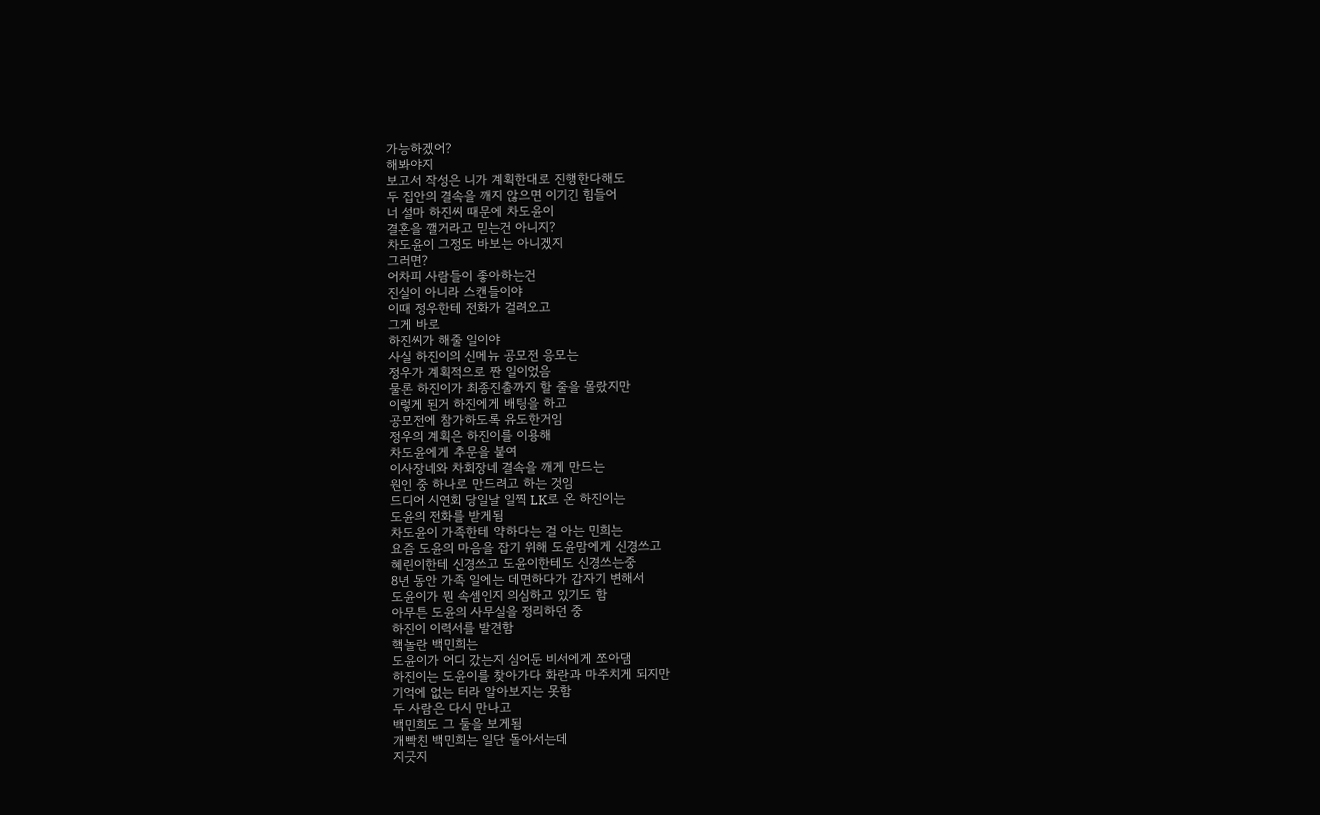가능하겠어?
해봐야지
보고서 작성은 니가 계획한대로 진행한다해도
두 집안의 결속을 깨지 않으면 이기긴 힘들어
너 설마 하진씨 때문에 차도윤이
결혼을 깰거라고 믿는건 아니지?
차도윤이 그정도 바보는 아니겠지
그러면?
어차피 사람들이 좋아하는건
진실이 아니라 스캔들이야
이때 정우한테 전화가 걸려오고
그게 바로
하진씨가 해줄 일이야
사실 하진이의 신메뉴 공모전 응모는
정우가 계획적으로 짠 일이었음
물론 하진이가 최종진출까지 할 줄을 몰랐지만
이렇게 된거 하진에게 배팅을 하고
공모전에 참가하도록 유도한거임
정우의 계획은 하진이를 이용해
차도윤에게 추문을 붙여
이사장네와 차회장네 결속을 깨게 만드는
원인 중 하나로 만드려고 하는 것임
드디어 시연회 당일날 일찍 LK로 온 하진이는
도윤의 전화를 받게됨
차도윤이 가족한테 약하다는 걸 아는 민희는
요즘 도윤의 마음을 잡기 위해 도윤맘에게 신경쓰고
혜린이한테 신경쓰고 도윤이한테도 신경쓰는중
8년 동안 가족 일에는 데면하다가 갑자기 변해서
도윤이가 뭔 속셈인지 의심하고 있기도 함
아무튼 도윤의 사무실을 정리하던 중
하진이 이력서를 발견함
핵놀란 백민희는
도윤이가 어디 갔는지 심어둔 비서에게 쪼아댐
하진이는 도윤이를 찾아가다 화란과 마주치게 되지만
기억에 없는 터라 알아보지는 못함
두 사람은 다시 만나고
백민희도 그 둘을 보게됨
개빡친 백민희는 일단 돌아서는데
지긋지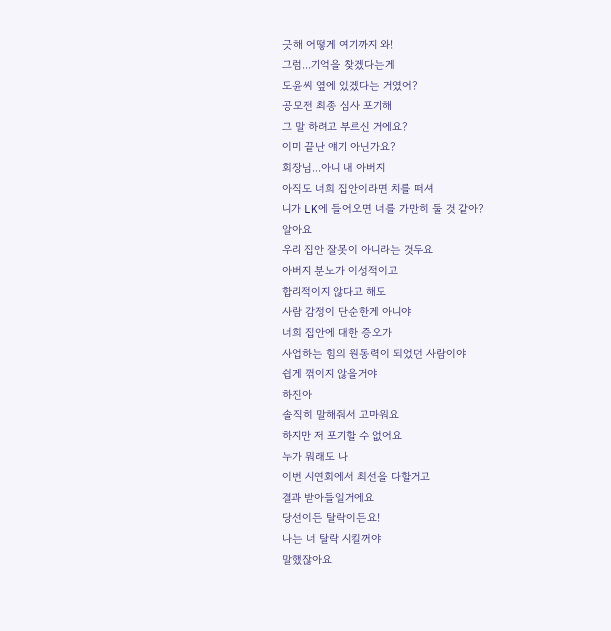긋해 어떻게 여기까지 와!
그럼...기억을 찾겠다는게
도윤씨 옆에 있겠다는 거였어?
공모전 최종 심사 포기해
그 말 하려고 부르신 거에요?
이미 끝난 얘기 아닌가요?
회장님...아니 내 아버지
아직도 너희 집안이라면 치를 떠셔
니가 LK에 들어오면 너를 가만히 둘 것 같아?
알아요
우리 집안 잘못이 아니라는 것두요
아버지 분노가 이성적이고
합리적이지 않다고 해도
사람 감정이 단순한게 아니야
너희 집안에 대한 증오가
사업하는 힘의 원동력이 되었던 사람이야
쉽게 꺾이지 않을거야
하진아
솔직히 말해줘서 고마워요
하지만 저 포기할 수 없어요
누가 뭐래도 나
이번 시연회에서 최선을 다할거고
결과 받아들일거에요
당선이든 탈락이든요!
나는 너 탈락 시킬꺼야
말했잖아요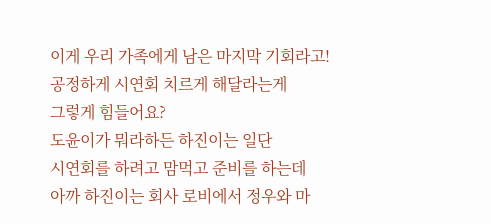이게 우리 가족에게 남은 마지막 기회라고!
공정하게 시연회 치르게 해달라는게
그렇게 힘들어요?
도윤이가 뭐라하든 하진이는 일단
시연회를 하려고 맘먹고 준비를 하는데
아까 하진이는 회사 로비에서 정우와 마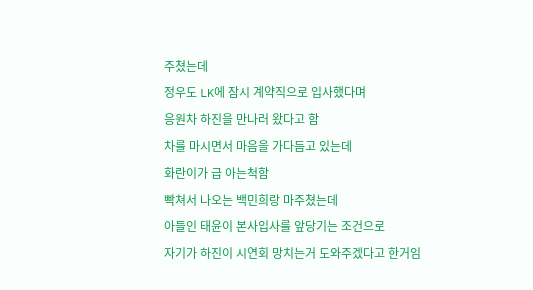주쳤는데
정우도 LK에 잠시 계약직으로 입사했다며
응원차 하진을 만나러 왔다고 함
차를 마시면서 마음을 가다듬고 있는데
화란이가 급 아는척함
빡쳐서 나오는 백민희랑 마주쳤는데
아들인 태윤이 본사입사를 앞당기는 조건으로
자기가 하진이 시연회 망치는거 도와주겠다고 한거임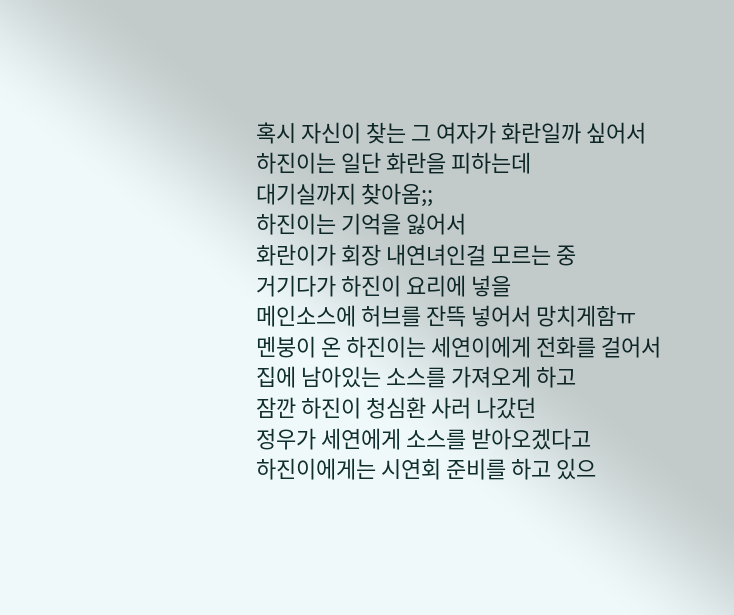혹시 자신이 찾는 그 여자가 화란일까 싶어서
하진이는 일단 화란을 피하는데
대기실까지 찾아옴;;
하진이는 기억을 잃어서
화란이가 회장 내연녀인걸 모르는 중
거기다가 하진이 요리에 넣을
메인소스에 허브를 잔뜩 넣어서 망치게함ㅠ
멘붕이 온 하진이는 세연이에게 전화를 걸어서
집에 남아있는 소스를 가져오게 하고
잠깐 하진이 청심환 사러 나갔던
정우가 세연에게 소스를 받아오겠다고
하진이에게는 시연회 준비를 하고 있으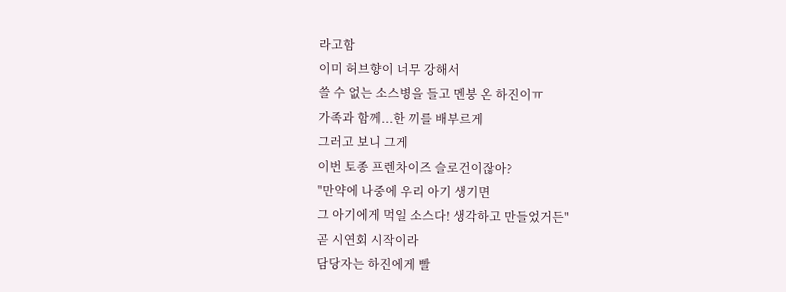라고함
이미 허브향이 너무 강해서
쓸 수 없는 소스병을 들고 멘붕 온 하진이ㅠ
가족과 함께...한 끼를 배부르게
그러고 보니 그게
이번 토종 프렌차이즈 슬로건이잖아?
"만약에 나중에 우리 아기 생기면
그 아기에게 먹일 소스다! 생각하고 만들었거든"
곧 시연회 시작이라
담당자는 하진에게 빨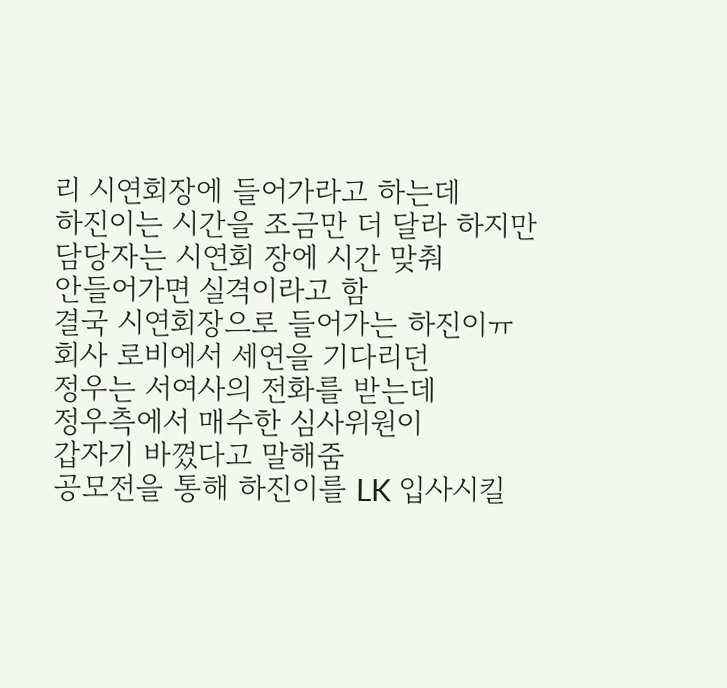리 시연회장에 들어가라고 하는데
하진이는 시간을 조금만 더 달라 하지만
담당자는 시연회 장에 시간 맞춰
안들어가면 실격이라고 함
결국 시연회장으로 들어가는 하진이ㅠ
회사 로비에서 세연을 기다리던
정우는 서여사의 전화를 받는데
정우측에서 매수한 심사위원이
갑자기 바꼈다고 말해줌
공모전을 통해 하진이를 LK 입사시킬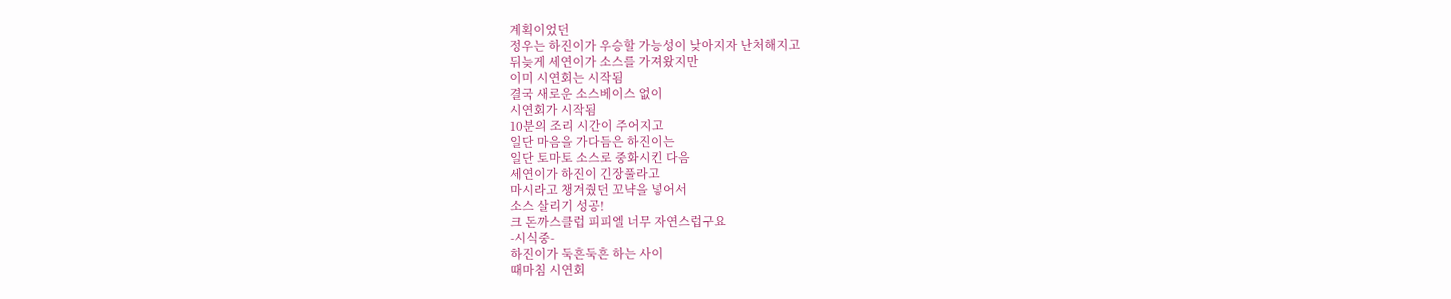계획이었던
정우는 하진이가 우승할 가능성이 낮아지자 난처해지고
뒤늦게 세연이가 소스를 가져왔지만
이미 시연회는 시작됨
결국 새로운 소스베이스 없이
시연회가 시작됨
10분의 조리 시간이 주어지고
일단 마음을 가다듬은 하진이는
일단 토마토 소스로 중화시킨 다음
세연이가 하진이 긴장풀라고
마시라고 챙겨줬던 꼬냑을 넣어서
소스 살리기 성공!
크 돈까스클럽 피피엘 너무 자연스럽구요
-시식중-
하진이가 둑흔둑흔 하는 사이
때마침 시연회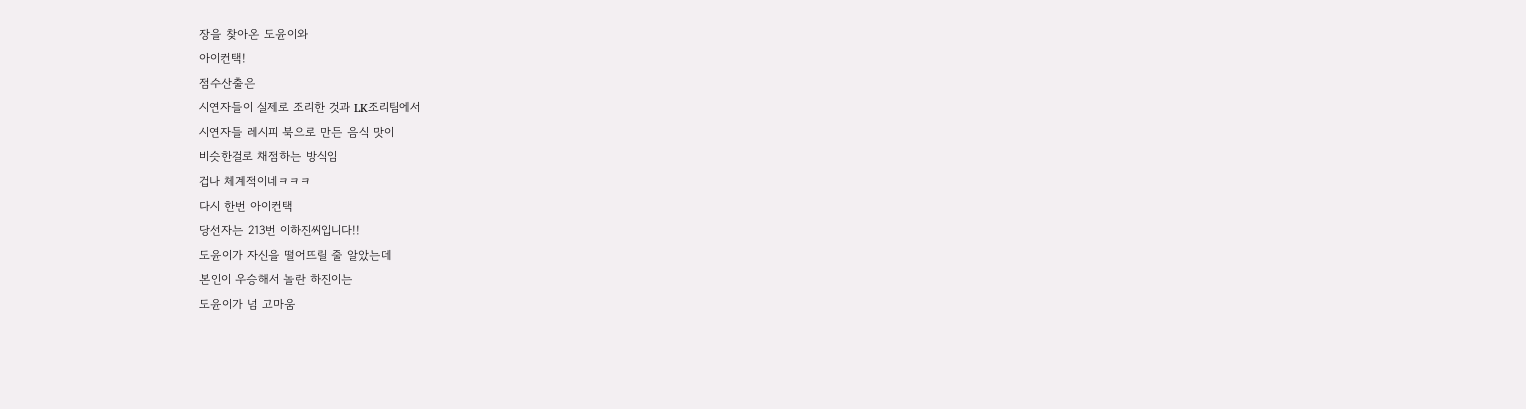장을 찾아온 도윤이와
아이컨택!
점수산출은
시연자들이 실제로 조리한 것과 LK조리팀에서
시연자들 레시피 북으로 만든 음식 맛이
비슷한걸로 채점하는 방식임
겁나 체계적이네ㅋㅋㅋ
다시 한번 아이컨택
당선자는 213번 이하진씨입니다!!
도윤이가 자신을 떨어뜨릴 줄 알았는데
본인이 우승해서 놀란 하진이는
도윤이가 넘 고마움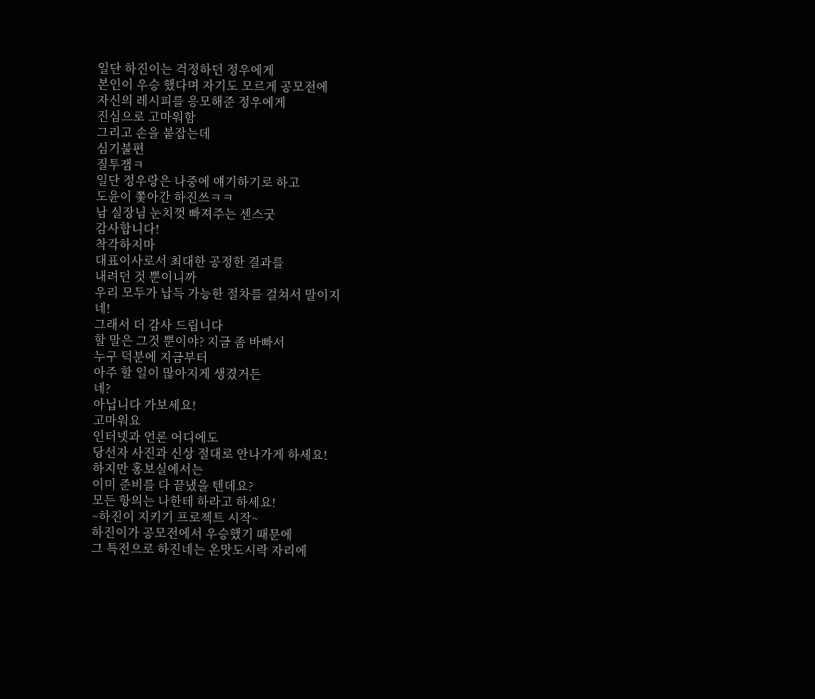일단 하진이는 걱정하던 정우에게
본인이 우승 했다며 자기도 모르게 공모전에
자신의 레시피를 응모해준 정우에게
진심으로 고마워함
그리고 손을 붙잡는데
심기불편
질투잼ㅋ
일단 정우랑은 나중에 얘기하기로 하고
도윤이 쫓아간 하진쓰ㅋㅋ
남 실장님 눈치껏 빠져주는 센스굿
감사합니다!
착각하지마
대표이사로서 최대한 공정한 결과를
내려던 것 뿐이니까
우리 모두가 납득 가능한 절차를 걸쳐서 말이지
네!
그래서 더 감사 드립니다
할 말은 그것 뿐이야? 지금 좀 바빠서
누구 덕분에 지금부터
아주 할 일이 많아지게 생겼거든
네?
아닙니다 가보세요!
고마워요
인터넷과 언론 어디에도
당선자 사진과 신상 절대로 안나가게 하세요!
하지만 홍보실에서는
이미 준비를 다 끝냈을 텐데요?
모든 항의는 나한테 하라고 하세요!
~하진이 지키기 프로젝트 시작~
하진이가 공모전에서 우승했기 때문에
그 특전으로 하진네는 온맛도시락 자리에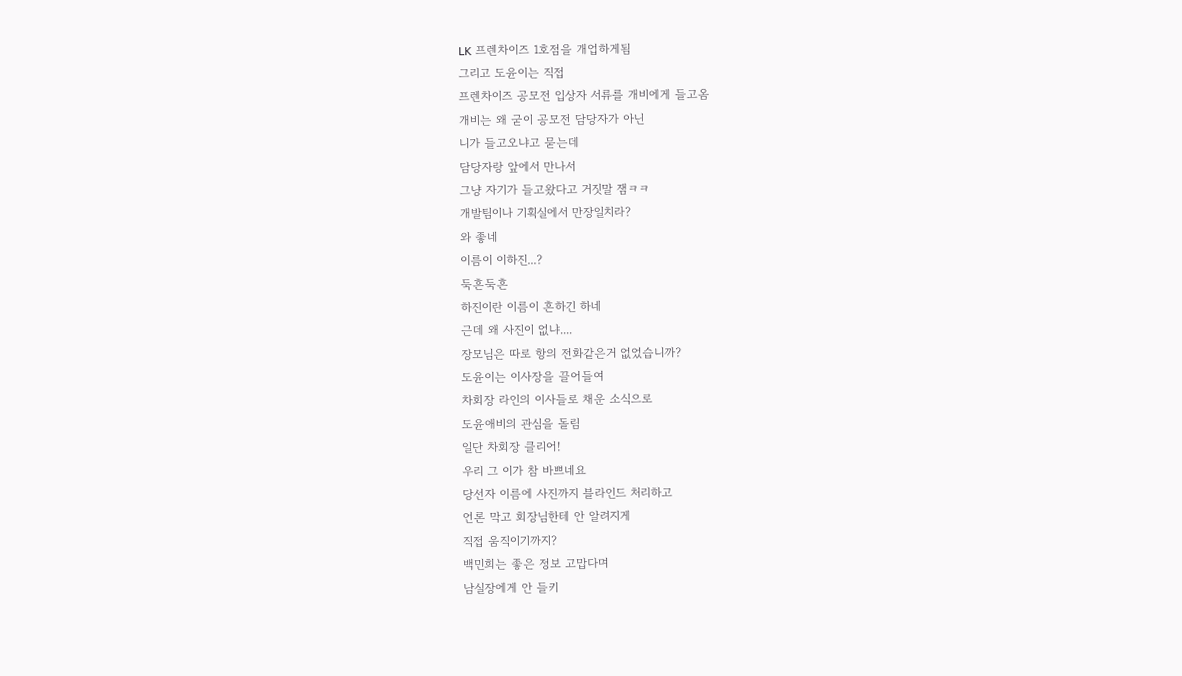LK 프렌차이즈 1호점을 개업하게됨
그리고 도윤이는 직접
프렌차이즈 공모전 입상자 서류를 개비에게 들고옴
개비는 왜 굳이 공모전 담당자가 아닌
니가 들고오냐고 묻는데
담당자랑 앞에서 만나서
그냥 자기가 들고왔다고 거짓말 잼ㅋㅋ
개발팀이나 기획실에서 만장일치라?
와 좋네
이름이 이하진...?
둑흔둑흔
하진이란 이름이 흔하긴 하네
근데 왜 사진이 없냐....
장모님은 따로 항의 전화같은거 없었습니까?
도윤이는 이사장을 끌어들여
차회장 라인의 이사들로 채운 소식으로
도윤애비의 관심을 돌림
일단 차회장 클리어!
우리 그 이가 참 바쁘네요
당선자 이름에 사진까지 블라인드 처리하고
언론 막고 회장님한테 안 알려지게
직접 움직이기까지?
백민희는 좋은 정보 고맙다며
남실장에게 안 들키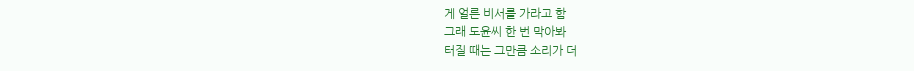게 얼른 비서를 가라고 함
그래 도윤씨 한 번 막아봐
터질 때는 그만큼 소리가 더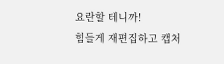요란할 테니까!
힘들게 재편집하고 캡처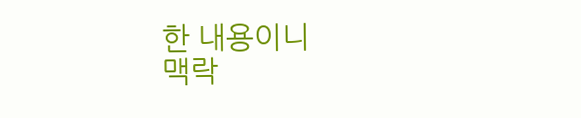한 내용이니
맥락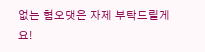없는 혐오댓은 자제 부탁드릴게요!